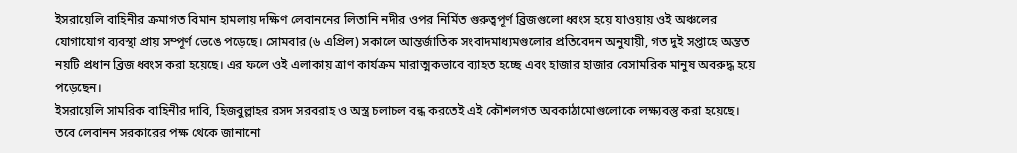ইসরায়েলি বাহিনীর ক্রমাগত বিমান হামলায় দক্ষিণ লেবাননের লিতানি নদীর ওপর নির্মিত গুরুত্বপূর্ণ ব্রিজগুলো ধ্বংস হয়ে যাওয়ায় ওই অঞ্চলের যোগাযোগ ব্যবস্থা প্রায় সম্পূর্ণ ভেঙে পড়েছে। সোমবার (৬ এপ্রিল) সকালে আন্তর্জাতিক সংবাদমাধ্যমগুলোর প্রতিবেদন অনুযায়ী, গত দুই সপ্তাহে অন্তত নয়টি প্রধান ব্রিজ ধ্বংস করা হয়েছে। এর ফলে ওই এলাকায় ত্রাণ কার্যক্রম মারাত্মকভাবে ব্যাহত হচ্ছে এবং হাজার হাজার বেসামরিক মানুষ অবরুদ্ধ হয়ে পড়েছেন।
ইসরায়েলি সামরিক বাহিনীর দাবি, হিজবুল্লাহর রসদ সরবরাহ ও অস্ত্র চলাচল বন্ধ করতেই এই কৌশলগত অবকাঠামোগুলোকে লক্ষ্যবস্তু করা হয়েছে। তবে লেবানন সরকারের পক্ষ থেকে জানানো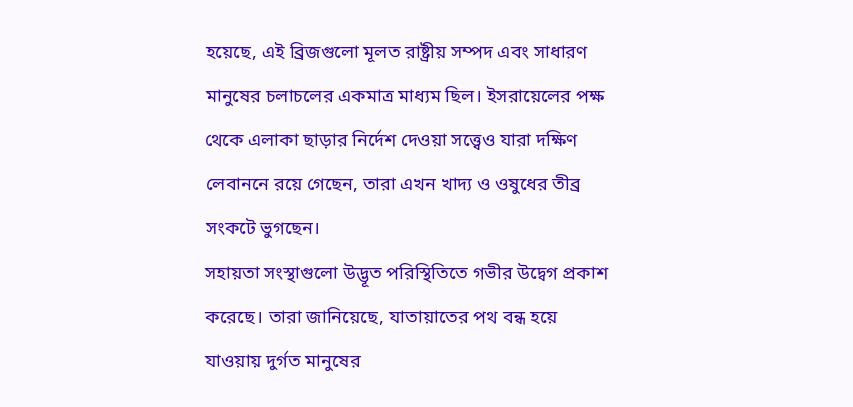হয়েছে, এই ব্রিজগুলো মূলত রাষ্ট্রীয় সম্পদ এবং সাধারণ মানুষের চলাচলের একমাত্র মাধ্যম ছিল। ইসরায়েলের পক্ষ থেকে এলাকা ছাড়ার নির্দেশ দেওয়া সত্ত্বেও যারা দক্ষিণ লেবাননে রয়ে গেছেন, তারা এখন খাদ্য ও ওষুধের তীব্র সংকটে ভুগছেন।
সহায়তা সংস্থাগুলো উদ্ভূত পরিস্থিতিতে গভীর উদ্বেগ প্রকাশ করেছে। তারা জানিয়েছে, যাতায়াতের পথ বন্ধ হয়ে যাওয়ায় দুর্গত মানুষের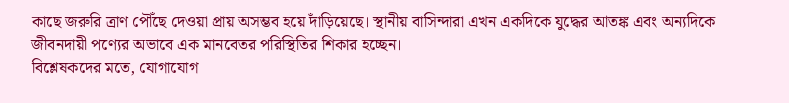কাছে জরুরি ত্রাণ পৌঁছে দেওয়া প্রায় অসম্ভব হয়ে দাঁড়িয়েছে। স্থানীয় বাসিন্দারা এখন একদিকে যুদ্ধের আতঙ্ক এবং অন্যদিকে জীবনদায়ী পণ্যের অভাবে এক মানবেতর পরিস্থিতির শিকার হচ্ছেন।
বিশ্লেষকদের মতে, যোগাযোগ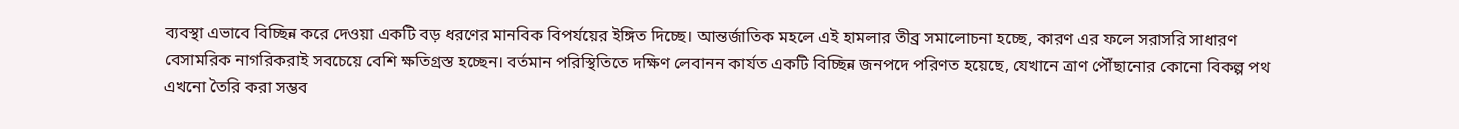ব্যবস্থা এভাবে বিচ্ছিন্ন করে দেওয়া একটি বড় ধরণের মানবিক বিপর্যয়ের ইঙ্গিত দিচ্ছে। আন্তর্জাতিক মহলে এই হামলার তীব্র সমালোচনা হচ্ছে, কারণ এর ফলে সরাসরি সাধারণ বেসামরিক নাগরিকরাই সবচেয়ে বেশি ক্ষতিগ্রস্ত হচ্ছেন। বর্তমান পরিস্থিতিতে দক্ষিণ লেবানন কার্যত একটি বিচ্ছিন্ন জনপদে পরিণত হয়েছে, যেখানে ত্রাণ পৌঁছানোর কোনো বিকল্প পথ এখনো তৈরি করা সম্ভব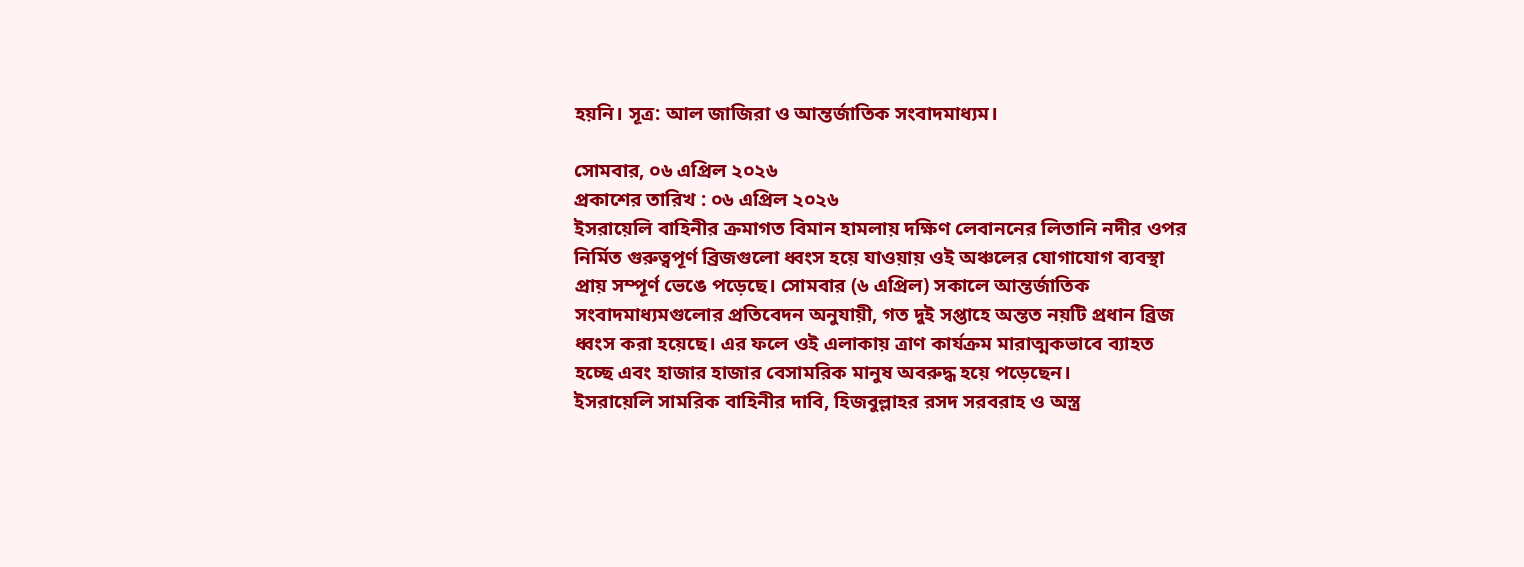হয়নি। সূত্র: আল জাজিরা ও আন্তর্জাতিক সংবাদমাধ্যম।

সোমবার, ০৬ এপ্রিল ২০২৬
প্রকাশের তারিখ : ০৬ এপ্রিল ২০২৬
ইসরায়েলি বাহিনীর ক্রমাগত বিমান হামলায় দক্ষিণ লেবাননের লিতানি নদীর ওপর নির্মিত গুরুত্বপূর্ণ ব্রিজগুলো ধ্বংস হয়ে যাওয়ায় ওই অঞ্চলের যোগাযোগ ব্যবস্থা প্রায় সম্পূর্ণ ভেঙে পড়েছে। সোমবার (৬ এপ্রিল) সকালে আন্তর্জাতিক সংবাদমাধ্যমগুলোর প্রতিবেদন অনুযায়ী, গত দুই সপ্তাহে অন্তত নয়টি প্রধান ব্রিজ ধ্বংস করা হয়েছে। এর ফলে ওই এলাকায় ত্রাণ কার্যক্রম মারাত্মকভাবে ব্যাহত হচ্ছে এবং হাজার হাজার বেসামরিক মানুষ অবরুদ্ধ হয়ে পড়েছেন।
ইসরায়েলি সামরিক বাহিনীর দাবি, হিজবুল্লাহর রসদ সরবরাহ ও অস্ত্র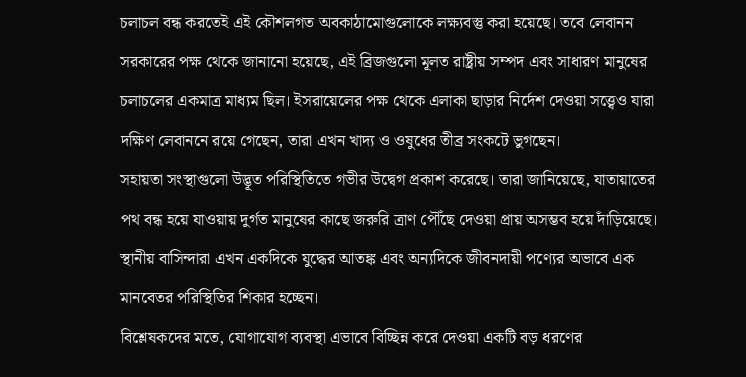চলাচল বন্ধ করতেই এই কৌশলগত অবকাঠামোগুলোকে লক্ষ্যবস্তু করা হয়েছে। তবে লেবানন সরকারের পক্ষ থেকে জানানো হয়েছে, এই ব্রিজগুলো মূলত রাষ্ট্রীয় সম্পদ এবং সাধারণ মানুষের চলাচলের একমাত্র মাধ্যম ছিল। ইসরায়েলের পক্ষ থেকে এলাকা ছাড়ার নির্দেশ দেওয়া সত্ত্বেও যারা দক্ষিণ লেবাননে রয়ে গেছেন, তারা এখন খাদ্য ও ওষুধের তীব্র সংকটে ভুগছেন।
সহায়তা সংস্থাগুলো উদ্ভূত পরিস্থিতিতে গভীর উদ্বেগ প্রকাশ করেছে। তারা জানিয়েছে, যাতায়াতের পথ বন্ধ হয়ে যাওয়ায় দুর্গত মানুষের কাছে জরুরি ত্রাণ পৌঁছে দেওয়া প্রায় অসম্ভব হয়ে দাঁড়িয়েছে। স্থানীয় বাসিন্দারা এখন একদিকে যুদ্ধের আতঙ্ক এবং অন্যদিকে জীবনদায়ী পণ্যের অভাবে এক মানবেতর পরিস্থিতির শিকার হচ্ছেন।
বিশ্লেষকদের মতে, যোগাযোগ ব্যবস্থা এভাবে বিচ্ছিন্ন করে দেওয়া একটি বড় ধরণের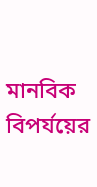মানবিক বিপর্যয়ের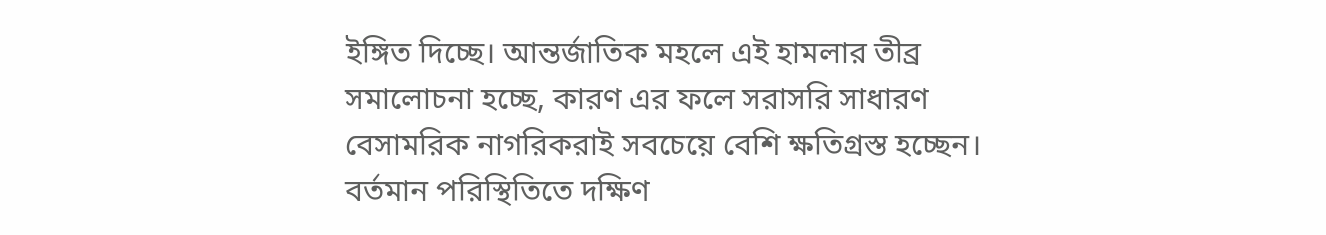ইঙ্গিত দিচ্ছে। আন্তর্জাতিক মহলে এই হামলার তীব্র সমালোচনা হচ্ছে, কারণ এর ফলে সরাসরি সাধারণ বেসামরিক নাগরিকরাই সবচেয়ে বেশি ক্ষতিগ্রস্ত হচ্ছেন। বর্তমান পরিস্থিতিতে দক্ষিণ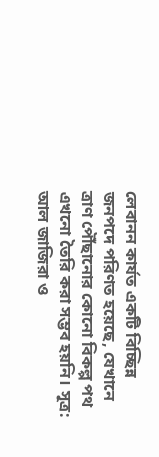লেবানন কার্যত একটি বিচ্ছিন্ন জনপদে পরিণত হয়েছে, যেখানে ত্রাণ পৌঁছানোর কোনো বিকল্প পথ এখনো তৈরি করা সম্ভব হয়নি। সূত্র: আল জাজিরা ও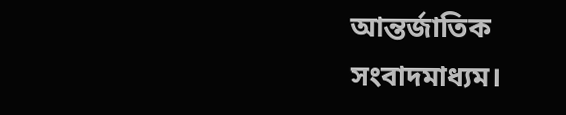আন্তর্জাতিক সংবাদমাধ্যম।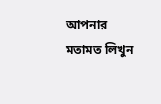আপনার মতামত লিখুন